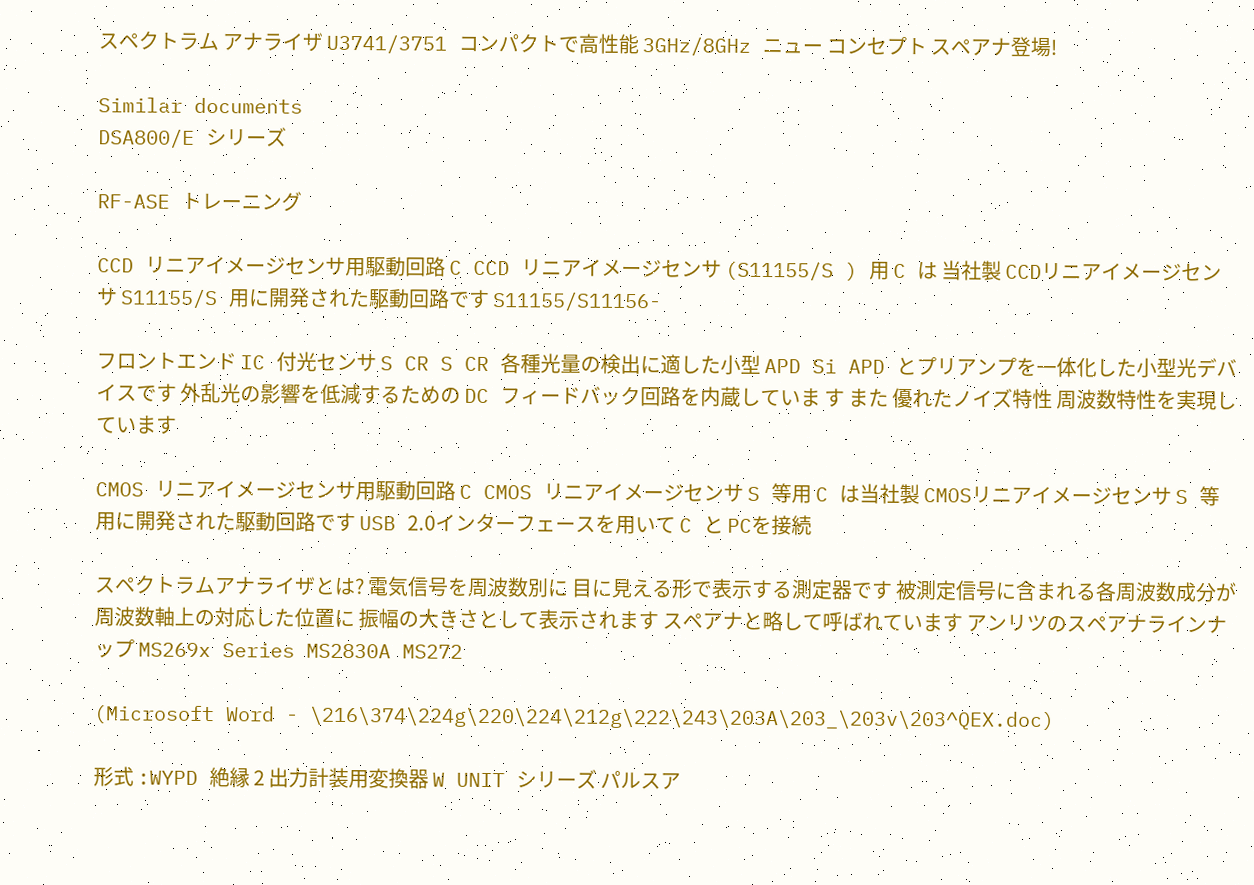スペクトラム アナライザ U3741/3751 コンパクトで高性能 3GHz/8GHz ニュー コンセプト スペアナ登場!

Similar documents
DSA800/E シリーズ

RF-ASE トレーニング

CCD リニアイメージセンサ用駆動回路 C CCD リニアイメージセンサ (S11155/S ) 用 C は 当社製 CCDリニアイメージセンサ S11155/S 用に開発された駆動回路です S11155/S11156-

フロントエンド IC 付光センサ S CR S CR 各種光量の検出に適した小型 APD Si APD とプリアンプを一体化した小型光デバイスです 外乱光の影響を低減するための DC フィードバック回路を内蔵していま す また 優れたノイズ特性 周波数特性を実現しています

CMOS リニアイメージセンサ用駆動回路 C CMOS リニアイメージセンサ S 等用 C は当社製 CMOSリニアイメージセンサ S 等用に開発された駆動回路です USB 2.0インターフェースを用いて C と PCを接続

スペクトラムアナライザとは? 電気信号を周波数別に 目に見える形で表示する測定器です 被測定信号に含まれる各周波数成分が 周波数軸上の対応した位置に 振幅の大きさとして表示されます スペアナと略して呼ばれています アンリツのスペアナラインナップ MS269x Series MS2830A MS272

(Microsoft Word - \216\374\224g\220\224\212g\222\243\203A\203_\203v\203^QEX.doc)

形式 :WYPD 絶縁 2 出力計装用変換器 W UNIT シリーズ パルスア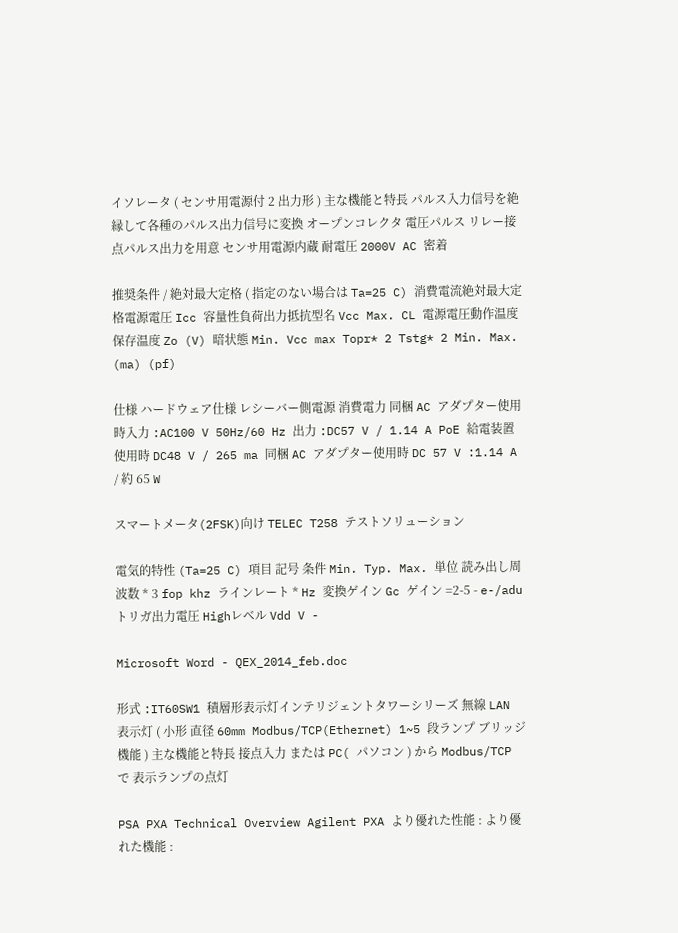イソレータ ( センサ用電源付 2 出力形 ) 主な機能と特長 パルス入力信号を絶縁して各種のパルス出力信号に変換 オープンコレクタ 電圧パルス リレー接点パルス出力を用意 センサ用電源内蔵 耐電圧 2000V AC 密着

推奨条件 / 絶対最大定格 ( 指定のない場合は Ta=25 C) 消費電流絶対最大定格電源電圧 Icc 容量性負荷出力抵抗型名 Vcc Max. CL 電源電圧動作温度保存温度 Zo (V) 暗状態 Min. Vcc max Topr* 2 Tstg* 2 Min. Max. (ma) (pf)

仕様 ハードウェア仕様 レシーバー側電源 消費電力 同梱 AC アダプター使用時入力 :AC100 V 50Hz/60 Hz 出力 :DC57 V / 1.14 A PoE 給電装置使用時 DC48 V / 265 ma 同梱 AC アダプター使用時 DC 57 V :1.14 A / 約 65 W

スマートメータ(2FSK)向け TELEC T258 テストソリューション

電気的特性 (Ta=25 C) 項目 記号 条件 Min. Typ. Max. 単位 読み出し周波数 * 3 fop khz ラインレート * Hz 変換ゲイン Gc ゲイン =2-5 - e-/adu トリガ出力電圧 Highレベル Vdd V -

Microsoft Word - QEX_2014_feb.doc

形式 :IT60SW1 積層形表示灯インテリジェントタワーシリーズ 無線 LAN 表示灯 ( 小形 直径 60mm Modbus/TCP(Ethernet) 1~5 段ランプ ブリッジ機能 ) 主な機能と特長 接点入力 または PC( パソコン ) から Modbus/TCP で 表示ランプの点灯

PSA PXA Technical Overview Agilent PXA より優れた性能 : より優れた機能 :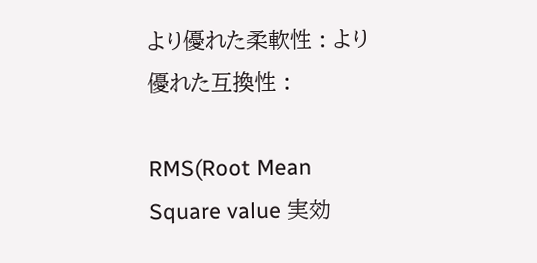より優れた柔軟性 : より優れた互換性 :

RMS(Root Mean Square value 実効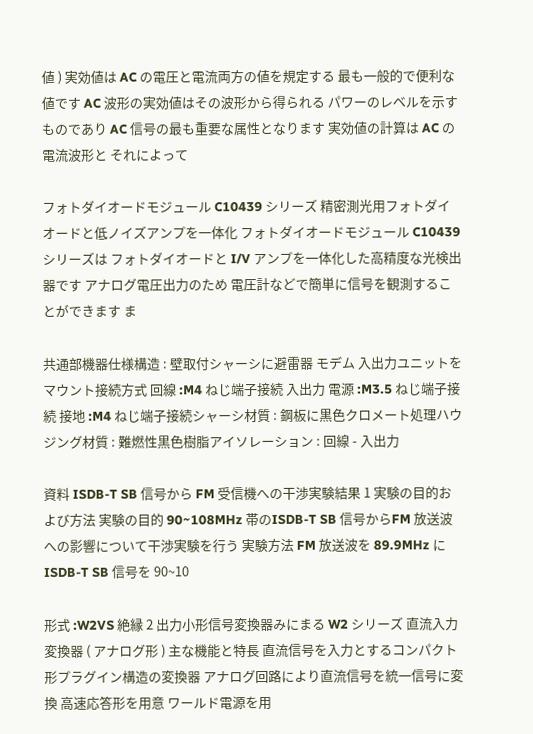値 ) 実効値は AC の電圧と電流両方の値を規定する 最も一般的で便利な値です AC 波形の実効値はその波形から得られる パワーのレベルを示すものであり AC 信号の最も重要な属性となります 実効値の計算は AC の電流波形と それによって

フォトダイオードモジュール C10439 シリーズ 精密測光用フォトダイオードと低ノイズアンプを一体化 フォトダイオードモジュール C10439 シリーズは フォトダイオードと I/V アンプを一体化した高精度な光検出器です アナログ電圧出力のため 電圧計などで簡単に信号を観測することができます ま

共通部機器仕様構造 : 壁取付シャーシに避雷器 モデム 入出力ユニットをマウント接続方式 回線 :M4 ねじ端子接続 入出力 電源 :M3.5 ねじ端子接続 接地 :M4 ねじ端子接続シャーシ材質 : 鋼板に黒色クロメート処理ハウジング材質 : 難燃性黒色樹脂アイソレーション : 回線 - 入出力

資料 ISDB-T SB 信号から FM 受信機への干渉実験結果 1 実験の目的および方法 実験の目的 90~108MHz 帯のISDB-T SB 信号からFM 放送波への影響について干渉実験を行う 実験方法 FM 放送波を 89.9MHz に ISDB-T SB 信号を 90~10

形式 :W2VS 絶縁 2 出力小形信号変換器みにまる W2 シリーズ 直流入力変換器 ( アナログ形 ) 主な機能と特長 直流信号を入力とするコンパクト形プラグイン構造の変換器 アナログ回路により直流信号を統一信号に変換 高速応答形を用意 ワールド電源を用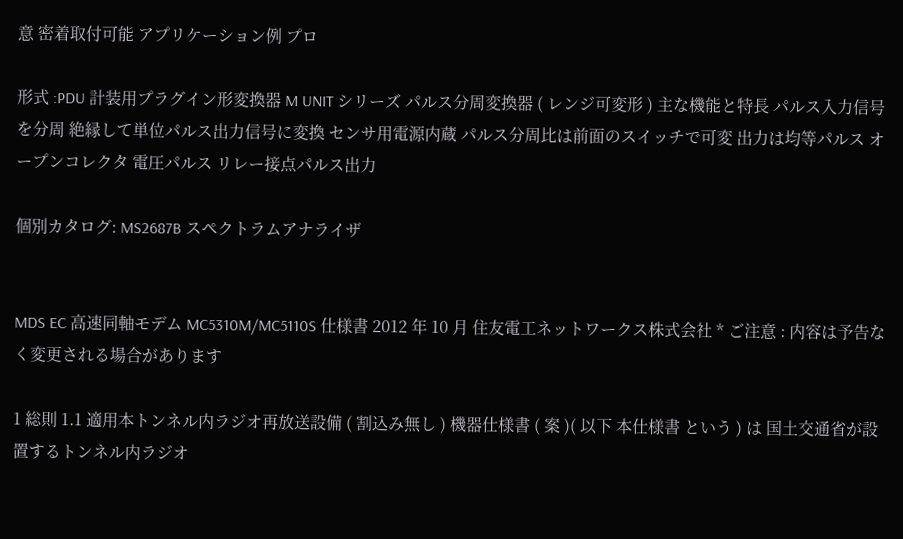意 密着取付可能 アプリケーション例 プロ

形式 :PDU 計装用プラグイン形変換器 M UNIT シリーズ パルス分周変換器 ( レンジ可変形 ) 主な機能と特長 パルス入力信号を分周 絶縁して単位パルス出力信号に変換 センサ用電源内蔵 パルス分周比は前面のスイッチで可変 出力は均等パルス オープンコレクタ 電圧パルス リレー接点パルス出力

個別カタログ: MS2687B スペクトラムアナライザ


MDS EC 高速同軸モデム MC5310M/MC5110S 仕様書 2012 年 10 月 住友電工ネットワークス株式会社 * ご注意 : 内容は予告なく変更される場合があります

1 総則 1.1 適用本トンネル内ラジオ再放送設備 ( 割込み無し ) 機器仕様書 ( 案 )( 以下 本仕様書 という ) は 国土交通省が設置するトンネル内ラジオ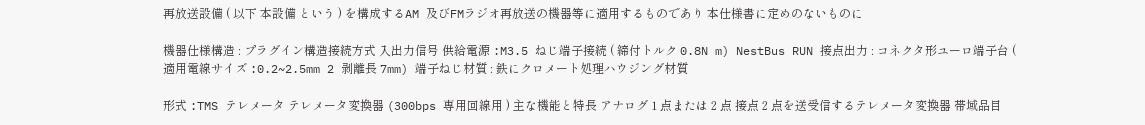再放送設備 ( 以下 本設備 という ) を構成するAM 及びFMラジオ再放送の機器等に適用するものであり 本仕様書に定めのないものに

機器仕様構造 : プラグイン構造接続方式 入出力信号 供給電源 :M3.5 ねじ端子接続 ( 締付トルク 0.8N m) NestBus RUN 接点出力 : コネクタ形ユーロ端子台 ( 適用電線サイズ :0.2~2.5mm 2 剥離長 7mm) 端子ねじ材質 : 鉄にクロメート処理ハウジング材質

形式 :TMS テレメータ テレメータ変換器 (300bps 専用回線用 ) 主な機能と特長 アナログ 1 点または 2 点 接点 2 点を送受信するテレメータ変換器 帯域品目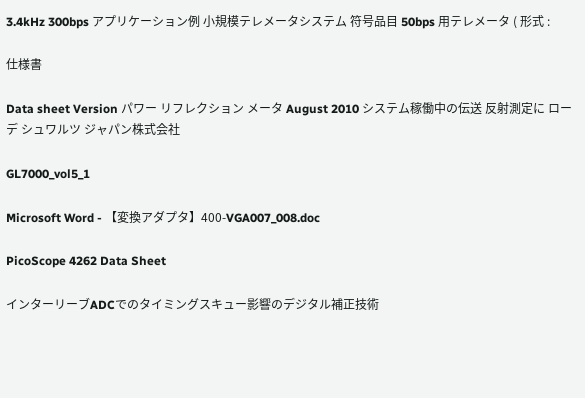3.4kHz 300bps アプリケーション例 小規模テレメータシステム 符号品目 50bps 用テレメータ ( 形式 :

仕様書

Data sheet Version パワー リフレクション メータ August 2010 システム稼働中の伝送 反射測定に ローデ シュワルツ ジャパン株式会社

GL7000_vol5_1

Microsoft Word - 【変換アダプタ】400-VGA007_008.doc

PicoScope 4262 Data Sheet

インターリーブADCでのタイミングスキュー影響のデジタル補正技術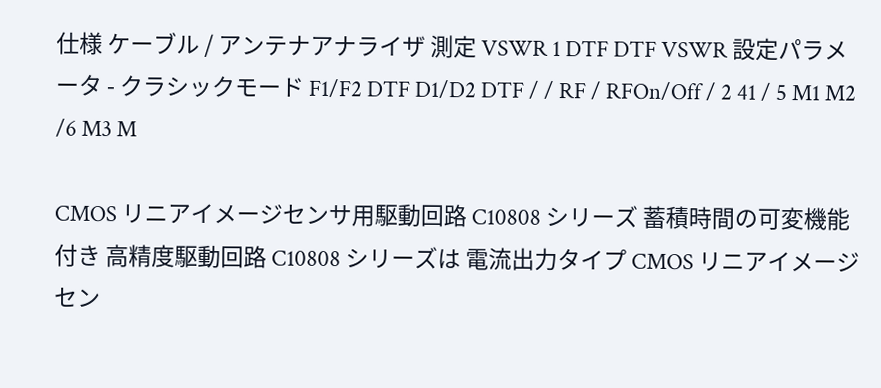仕様 ケーブル / アンテナアナライザ 測定 VSWR 1 DTF DTF VSWR 設定パラメータ - クラシックモード F1/F2 DTF D1/D2 DTF / / RF / RFOn/Off / 2 41 / 5 M1 M2 /6 M3 M

CMOS リニアイメージセンサ用駆動回路 C10808 シリーズ 蓄積時間の可変機能付き 高精度駆動回路 C10808 シリーズは 電流出力タイプ CMOS リニアイメージセン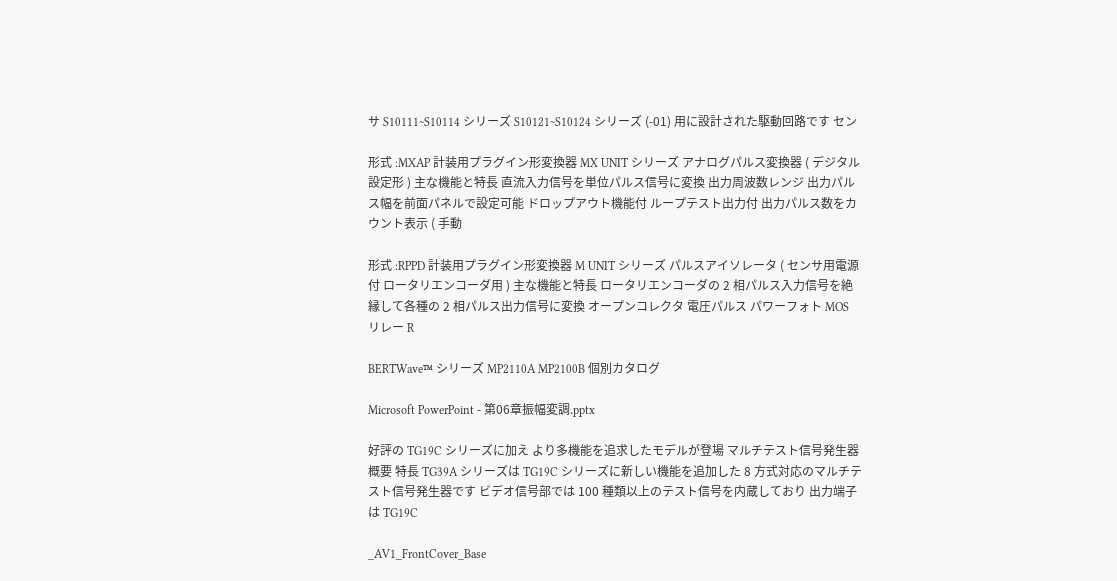サ S10111~S10114 シリーズ S10121~S10124 シリーズ (-01) 用に設計された駆動回路です セン

形式 :MXAP 計装用プラグイン形変換器 MX UNIT シリーズ アナログパルス変換器 ( デジタル設定形 ) 主な機能と特長 直流入力信号を単位パルス信号に変換 出力周波数レンジ 出力パルス幅を前面パネルで設定可能 ドロップアウト機能付 ループテスト出力付 出力パルス数をカウント表示 ( 手動

形式 :RPPD 計装用プラグイン形変換器 M UNIT シリーズ パルスアイソレータ ( センサ用電源付 ロータリエンコーダ用 ) 主な機能と特長 ロータリエンコーダの 2 相パルス入力信号を絶縁して各種の 2 相パルス出力信号に変換 オープンコレクタ 電圧パルス パワーフォト MOS リレー R

BERTWave™ シリーズ MP2110A MP2100B 個別カタログ

Microsoft PowerPoint - 第06章振幅変調.pptx

好評の TG19C シリーズに加え より多機能を追求したモデルが登場 マルチテスト信号発生器 概要 特長 TG39A シリーズは TG19C シリーズに新しい機能を追加した 8 方式対応のマルチテスト信号発生器です ビデオ信号部では 100 種類以上のテスト信号を内蔵しており 出力端子は TG19C

_AV1_FrontCover_Base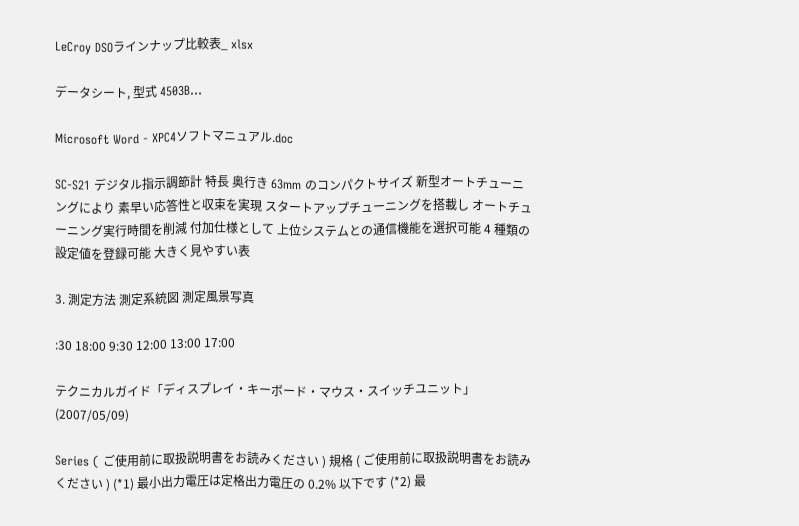LeCroy DSOラインナップ比較表_ xlsx

データシート, 型式 4503B...

Microsoft Word - XPC4ソフトマニュアル.doc

SC-S21 デジタル指示調節計 特長 奥行き 63mm のコンパクトサイズ 新型オートチューニングにより 素早い応答性と収束を実現 スタートアップチューニングを搭載し オートチューニング実行時間を削減 付加仕様として 上位システムとの通信機能を選択可能 4 種類の設定値を登録可能 大きく見やすい表

3. 測定方法 測定系統図 測定風景写真

:30 18:00 9:30 12:00 13:00 17:00

テクニカルガイド「ディスプレイ・キーボード・マウス・スイッチユニット」(2007/05/09)

Series ( ご使用前に取扱説明書をお読みください ) 規格 ( ご使用前に取扱説明書をお読みください ) (*1) 最小出力電圧は定格出力電圧の 0.2% 以下です (*2) 最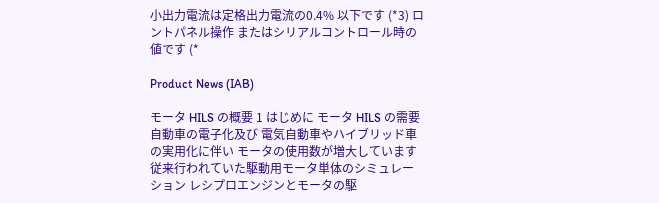小出力電流は定格出力電流の0.4% 以下です (*3) ロントパネル操作 またはシリアルコントロール時の値です (*

Product News (IAB)

モータ HILS の概要 1 はじめに モータ HILS の需要 自動車の電子化及び 電気自動車やハイブリッド車の実用化に伴い モータの使用数が増大しています 従来行われていた駆動用モータ単体のシミュレーション レシプロエンジンとモータの駆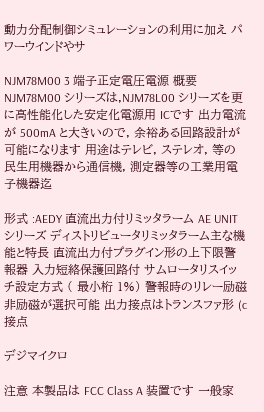動力分配制御シミュレーションの利用に加え パワーウインドやサ

NJM78M00 3 端子正定電圧電源 概要 NJM78M00 シリーズは,NJM78L00 シリーズを更に高性能化した安定化電源用 ICです 出力電流が 500mA と大きいので, 余裕ある回路設計が可能になります 用途はテレビ, ステレオ, 等の民生用機器から通信機, 測定器等の工業用電子機器迄

形式 :AEDY 直流出力付リミッタラーム AE UNIT シリーズ ディストリビュータリミッタラーム主な機能と特長 直流出力付プラグイン形の上下限警報器 入力短絡保護回路付 サムロータリスイッチ設定方式 ( 最小桁 1%) 警報時のリレー励磁 非励磁が選択可能 出力接点はトランスファ形 (c 接点

デジマイクロ

注意 本製品は FCC Class A 装置です 一般家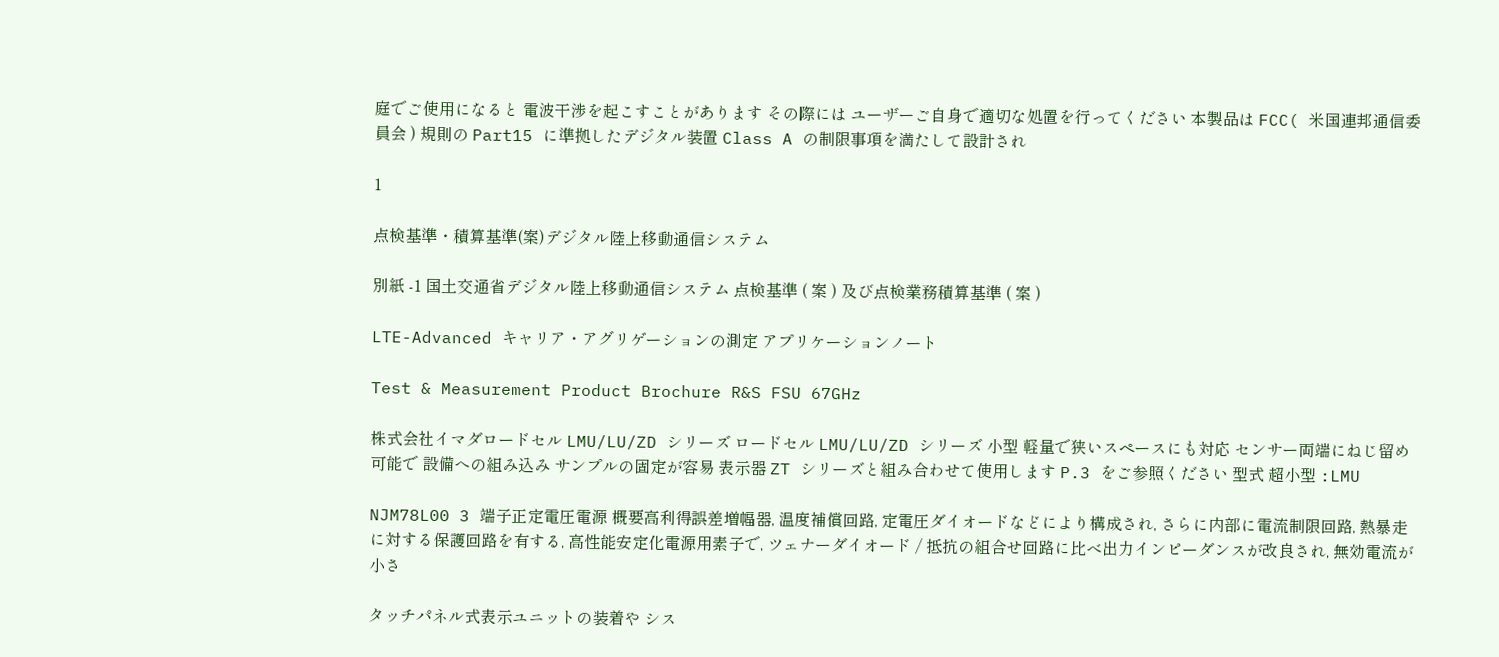庭でご使用になると 電波干渉を起こすことがあります その際には ユーザーご自身で適切な処置を行ってください 本製品は FCC( 米国連邦通信委員会 ) 規則の Part15 に準拠したデジタル装置 Class A の制限事項を満たして設計され

1

点検基準・積算基準(案)デジタル陸上移動通信システム

別紙 -1 国土交通省デジタル陸上移動通信システム 点検基準 ( 案 ) 及び点検業務積算基準 ( 案 )

LTE-Advanced キャリア・アグリゲーションの測定 アプリケーションノート

Test & Measurement Product Brochure R&S FSU 67GHz

株式会社イマダロードセル LMU/LU/ZD シリーズ ロードセル LMU/LU/ZD シリーズ 小型 軽量で狭いスペースにも対応 センサー両端にねじ留め可能で 設備への組み込み サンプルの固定が容易 表示器 ZT シリーズと組み合わせて使用します P.3 をご参照ください 型式 超小型 :LMU

NJM78L00 3 端子正定電圧電源 概要高利得誤差増幅器, 温度補償回路, 定電圧ダイオードなどにより構成され, さらに内部に電流制限回路, 熱暴走に対する保護回路を有する, 高性能安定化電源用素子で, ツェナーダイオード / 抵抗の組合せ回路に比べ出力インピーダンスが改良され, 無効電流が小さ

タッチパネル式表示ユニットの装着や シス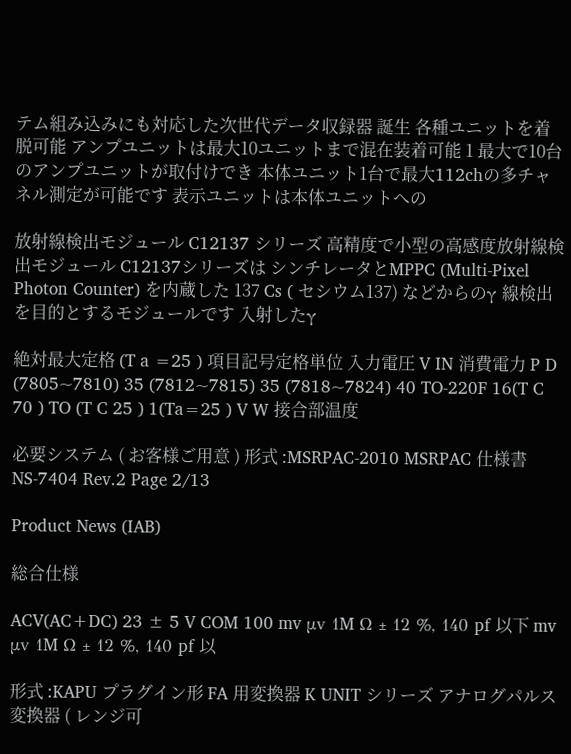テム組み込みにも対応した次世代データ収録器 誕生 各種ユニットを着脱可能 アンプユニットは最大10ユニットまで混在装着可能 1 最大で10台のアンプユニットが取付けでき 本体ユニット1台で最大112chの多チャネル測定が可能です 表示ユニットは本体ユニットへの

放射線検出モジュール C12137 シリーズ 高精度で小型の高感度放射線検出モジュール C12137シリーズは シンチレータとMPPC (Multi-Pixel Photon Counter) を内蔵した 137 Cs ( セシウム137) などからのγ 線検出を目的とするモジュールです 入射したγ

絶対最大定格 (T a =25 ) 項目記号定格単位 入力電圧 V IN 消費電力 P D (7805~7810) 35 (7812~7815) 35 (7818~7824) 40 TO-220F 16(T C 70 ) TO (T C 25 ) 1(Ta=25 ) V W 接合部温度

必要システム ( お客様ご用意 ) 形式 :MSRPAC-2010 MSRPAC 仕様書 NS-7404 Rev.2 Page 2/13

Product News (IAB)

総合仕様

ACV(AC+DC) 23 ± 5 V COM 100 mv μv 1M Ω ± 12 %, 140 pf 以下 mv μv 1M Ω ± 12 %, 140 pf 以

形式 :KAPU プラグイン形 FA 用変換器 K UNIT シリーズ アナログパルス変換器 ( レンジ可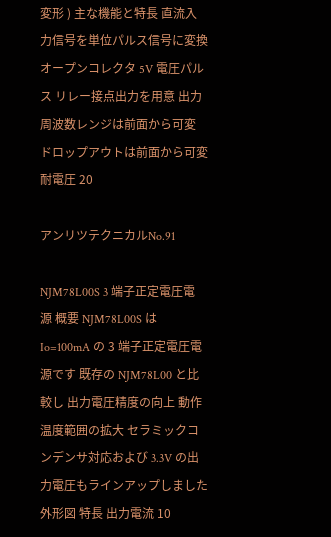変形 ) 主な機能と特長 直流入力信号を単位パルス信号に変換 オープンコレクタ 5V 電圧パルス リレー接点出力を用意 出力周波数レンジは前面から可変 ドロップアウトは前面から可変 耐電圧 20

アンリツテクニカルNo.91

NJM78L00S 3 端子正定電圧電源 概要 NJM78L00S は Io=100mA の 3 端子正定電圧電源です 既存の NJM78L00 と比較し 出力電圧精度の向上 動作温度範囲の拡大 セラミックコンデンサ対応および 3.3V の出力電圧もラインアップしました 外形図 特長 出力電流 10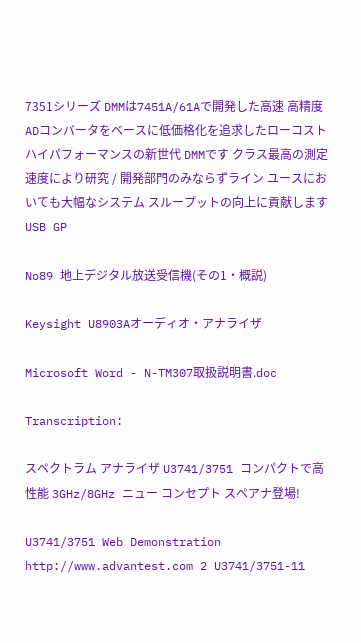7351シリーズ DMMは7451A/61Aで開発した高速 高精度 ADコンバータをベースに低価格化を追求したローコスト ハイパフォーマンスの新世代 DMMです クラス最高の測定速度により研究 / 開発部門のみならずライン ユースにおいても大幅なシステム スループットの向上に貢献します USB GP

No89 地上デジタル放送受信機(その1・概説)

Keysight U8903Aオーディオ・アナライザ

Microsoft Word - N-TM307取扱説明書.doc

Transcription:

スペクトラム アナライザ U3741/3751 コンパクトで高性能 3GHz/8GHz ニュー コンセプト スペアナ登場!

U3741/3751 Web Demonstration http://www.advantest.com 2 U3741/3751-11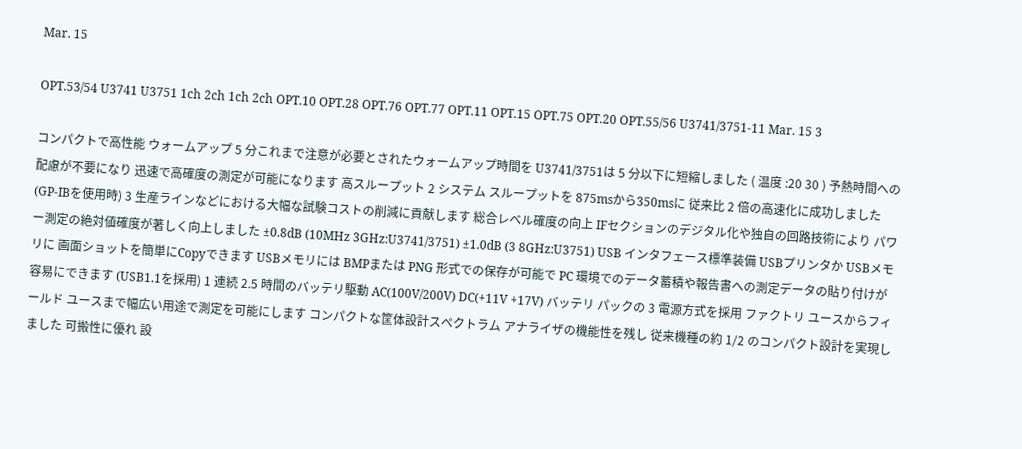Mar. 15

OPT.53/54 U3741 U3751 1ch 2ch 1ch 2ch OPT.10 OPT.28 OPT.76 OPT.77 OPT.11 OPT.15 OPT.75 OPT.20 OPT.55/56 U3741/3751-11 Mar. 15 3

コンパクトで高性能 ウォームアップ 5 分これまで注意が必要とされたウォームアップ時間を U3741/3751は 5 分以下に短縮しました ( 温度 :20 30 ) 予熱時間への配慮が不要になり 迅速で高確度の測定が可能になります 高スループット 2 システム スループットを 875msから350msに 従来比 2 倍の高速化に成功しました (GP-IBを使用時) 3 生産ラインなどにおける大幅な試験コストの削減に貢献します 総合レベル確度の向上 IFセクションのデジタル化や独自の回路技術により パワー測定の絶対値確度が著しく向上しました ±0.8dB (10MHz 3GHz:U3741/3751) ±1.0dB (3 8GHz:U3751) USB インタフェース標準装備 USBプリンタか USBメモリに 画面ショットを簡単にCopyできます USBメモリには BMPまたは PNG 形式での保存が可能で PC 環境でのデータ蓄積や報告書への測定データの貼り付けが容易にできます (USB1.1を採用) 1 連続 2.5 時間のバッテリ駆動 AC(100V/200V) DC(+11V +17V) バッテリ パックの 3 電源方式を採用 ファクトリ ユースからフィールド ユースまで幅広い用途で測定を可能にします コンパクトな筐体設計スペクトラム アナライザの機能性を残し 従来機種の約 1/2 のコンパクト設計を実現しました 可搬性に優れ 設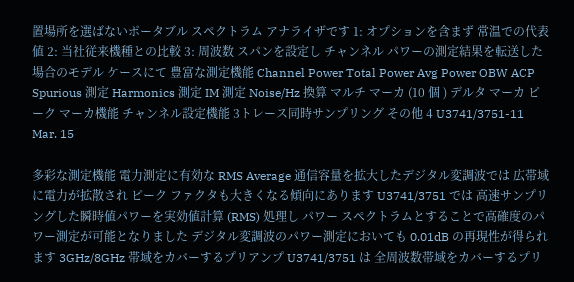置場所を選ばないポータブル スペクトラム アナライザです 1: オプションを含まず 常温での代表値 2: 当社従来機種との比較 3: 周波数 スパンを設定し チャンネル パワーの測定結果を転送した場合のモデル ケースにて 豊富な測定機能 Channel Power Total Power Avg Power OBW ACP Spurious 測定 Harmonics 測定 IM 測定 Noise/Hz 換算 マルチ マーカ (10 個 ) デルタ マーカ ピーク マーカ機能 チャンネル設定機能 3トレース同時サンプリング その他 4 U3741/3751-11 Mar. 15

多彩な測定機能 電力測定に有効な RMS Average 通信容量を拡大したデジタル変調波では 広帯域に電力が拡散され ピーク ファクタも大きくなる傾向にあります U3741/3751 では 高速サンプリングした瞬時値パワーを実効値計算 (RMS) 処理し パワー スペクトラムとすることで高確度のパワー測定が可能となりました デジタル変調波のパワー測定においても 0.01dB の再現性が得られます 3GHz/8GHz 帯域をカバーするプリアンプ U3741/3751 は 全周波数帯域をカバーするプリ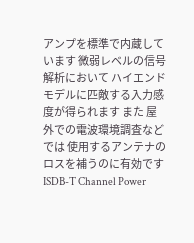アンプを標準で内蔵しています 微弱レベルの信号解析において ハイエンド モデルに匹敵する入力感度が得られます また 屋外での電波環境調査などでは 使用するアンテナのロスを補うのに有効です ISDB-T Channel Power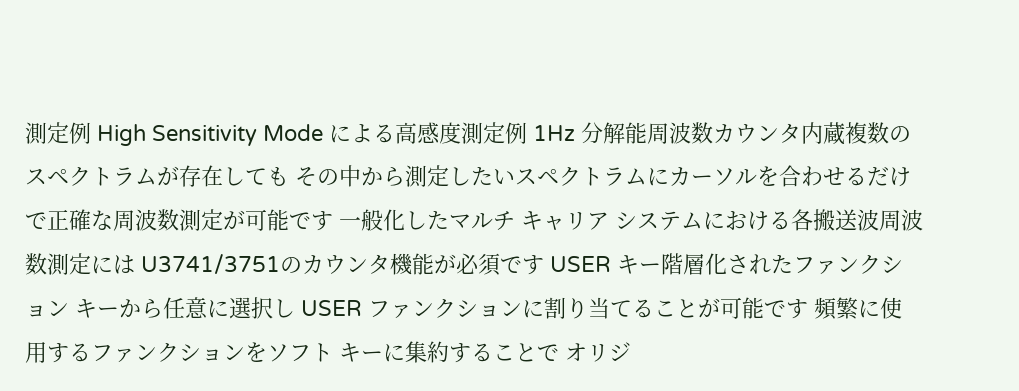測定例 High Sensitivity Mode による高感度測定例 1Hz 分解能周波数カウンタ内蔵複数のスペクトラムが存在しても その中から測定したいスペクトラムにカーソルを合わせるだけで正確な周波数測定が可能です 一般化したマルチ キャリア システムにおける各搬送波周波数測定には U3741/3751のカウンタ機能が必須です USER キー階層化されたファンクション キーから任意に選択し USER ファンクションに割り当てることが可能です 頻繁に使用するファンクションをソフト キーに集約することで オリジ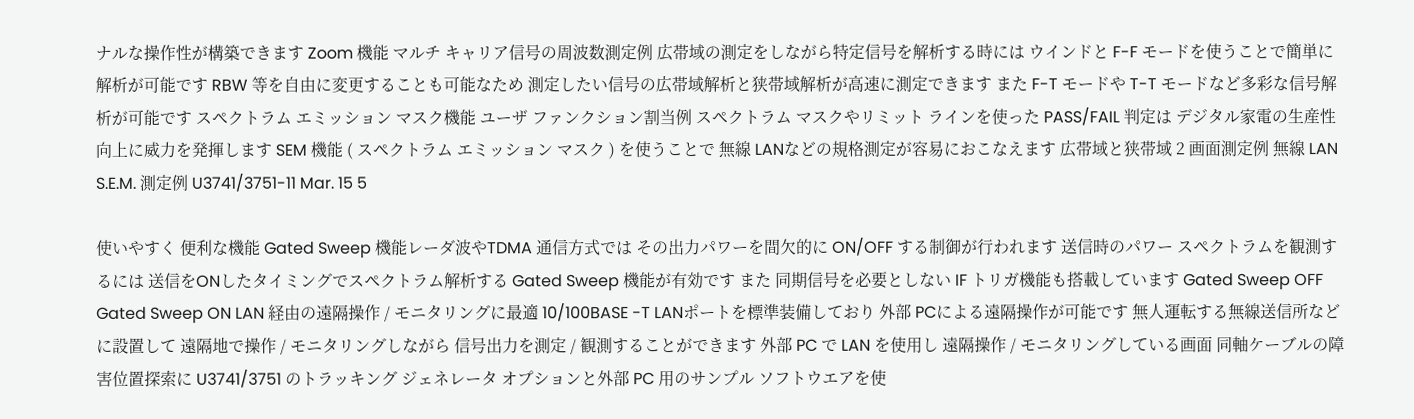ナルな操作性が構築できます Zoom 機能 マルチ キャリア信号の周波数測定例 広帯域の測定をしながら特定信号を解析する時には ウインドと F-F モードを使うことで簡単に解析が可能です RBW 等を自由に変更することも可能なため 測定したい信号の広帯域解析と狭帯域解析が高速に測定できます また F-T モードや T-T モードなど多彩な信号解析が可能です スペクトラム エミッション マスク機能 ユーザ ファンクション割当例 スペクトラム マスクやリミット ラインを使った PASS/FAIL 判定は デジタル家電の生産性向上に威力を発揮します SEM 機能 ( スペクトラム エミッション マスク ) を使うことで 無線 LANなどの規格測定が容易におこなえます 広帯域と狭帯域 2 画面測定例 無線 LAN S.E.M. 測定例 U3741/3751-11 Mar. 15 5

使いやすく 便利な機能 Gated Sweep 機能レーダ波やTDMA 通信方式では その出力パワーを間欠的に ON/OFF する制御が行われます 送信時のパワー スペクトラムを観測するには 送信をONしたタイミングでスペクトラム解析する Gated Sweep 機能が有効です また 同期信号を必要としない IF トリガ機能も搭載しています Gated Sweep OFF Gated Sweep ON LAN 経由の遠隔操作 / モニタリングに最適 10/100BASE -T LANポートを標準装備しており 外部 PCによる遠隔操作が可能です 無人運転する無線送信所などに設置して 遠隔地で操作 / モニタリングしながら 信号出力を測定 / 観測することができます 外部 PC で LAN を使用し 遠隔操作 / モニタリングしている画面 同軸ケーブルの障害位置探索に U3741/3751 のトラッキング ジェネレータ オプションと外部 PC 用のサンプル ソフトウエアを使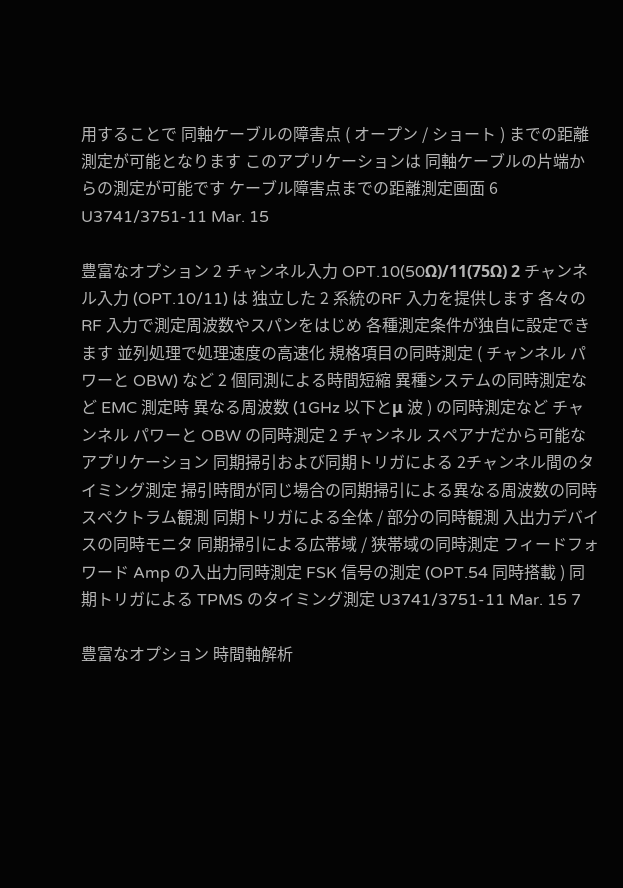用することで 同軸ケーブルの障害点 ( オープン / ショート ) までの距離測定が可能となります このアプリケーションは 同軸ケーブルの片端からの測定が可能です ケーブル障害点までの距離測定画面 6 U3741/3751-11 Mar. 15

豊富なオプション 2 チャンネル入力 OPT.10(50Ω)/11(75Ω) 2 チャンネル入力 (OPT.10/11) は 独立した 2 系統のRF 入力を提供します 各々の RF 入力で測定周波数やスパンをはじめ 各種測定条件が独自に設定できます 並列処理で処理速度の高速化 規格項目の同時測定 ( チャンネル パワーと OBW) など 2 個同測による時間短縮 異種システムの同時測定など EMC 測定時 異なる周波数 (1GHz 以下とμ 波 ) の同時測定など チャンネル パワーと OBW の同時測定 2 チャンネル スペアナだから可能なアプリケーション 同期掃引および同期トリガによる 2チャンネル間のタイミング測定 掃引時間が同じ場合の同期掃引による異なる周波数の同時スペクトラム観測 同期トリガによる全体 / 部分の同時観測 入出力デバイスの同時モニタ 同期掃引による広帯域 / 狭帯域の同時測定 フィードフォワード Amp の入出力同時測定 FSK 信号の測定 (OPT.54 同時搭載 ) 同期トリガによる TPMS のタイミング測定 U3741/3751-11 Mar. 15 7

豊富なオプション 時間軸解析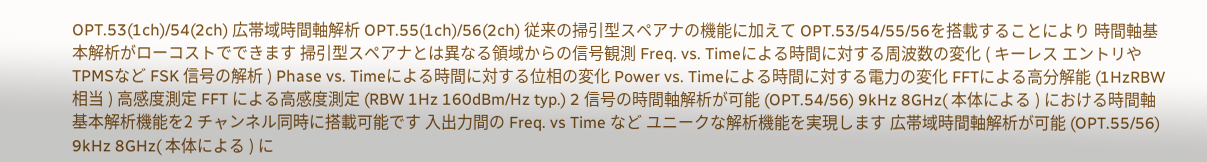OPT.53(1ch)/54(2ch) 広帯域時間軸解析 OPT.55(1ch)/56(2ch) 従来の掃引型スペアナの機能に加えて OPT.53/54/55/56を搭載することにより 時間軸基本解析がローコストでできます 掃引型スペアナとは異なる領域からの信号観測 Freq. vs. Timeによる時間に対する周波数の変化 ( キーレス エントリや TPMSなど FSK 信号の解析 ) Phase vs. Timeによる時間に対する位相の変化 Power vs. Timeによる時間に対する電力の変化 FFTによる高分解能 (1HzRBW 相当 ) 高感度測定 FFT による高感度測定 (RBW 1Hz 160dBm/Hz typ.) 2 信号の時間軸解析が可能 (OPT.54/56) 9kHz 8GHz( 本体による ) における時間軸基本解析機能を2 チャンネル同時に搭載可能です 入出力間の Freq. vs Time など ユニークな解析機能を実現します 広帯域時間軸解析が可能 (OPT.55/56) 9kHz 8GHz( 本体による ) に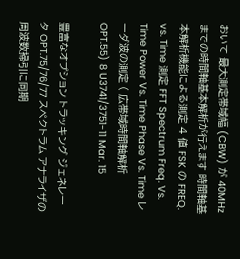おいて 最大測定帯域幅 (CBW) が 40MHzまでの時間軸基本解析が行えます 時間軸基本解析機能による測定 4 値 FSK の FREQ. vs. Time 測定 FFT Spectrum Freq. Vs. Time Power Vs. Time Phase Vs. Time レーダ波の測定 ( 広帯域時間軸解析 OPT.55) 8 U3741/3751-11 Mar. 15

豊富なオプション トラッキング ジェネレータ OPT.75/76/77 スペクトラム アナライザの周波数掃引に同期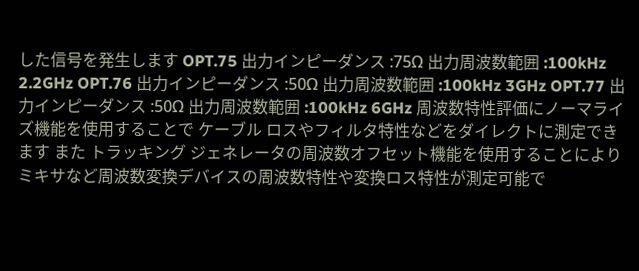した信号を発生します OPT.75 出力インピーダンス :75Ω 出力周波数範囲 :100kHz 2.2GHz OPT.76 出力インピーダンス :50Ω 出力周波数範囲 :100kHz 3GHz OPT.77 出力インピーダンス :50Ω 出力周波数範囲 :100kHz 6GHz 周波数特性評価にノーマライズ機能を使用することで ケーブル ロスやフィルタ特性などをダイレクトに測定できます また トラッキング ジェネレータの周波数オフセット機能を使用することにより ミキサなど周波数変換デバイスの周波数特性や変換ロス特性が測定可能で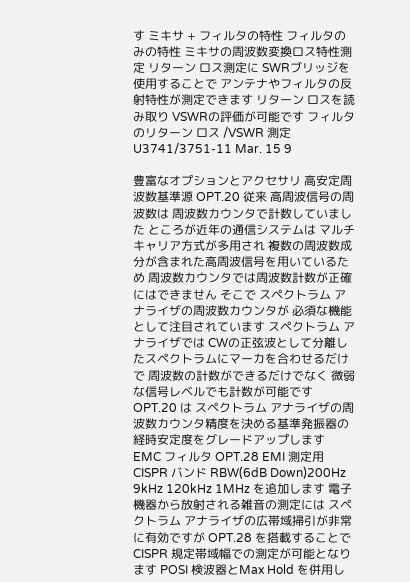す ミキサ + フィルタの特性 フィルタのみの特性 ミキサの周波数変換ロス特性測定 リターン ロス測定に SWRブリッジを使用することで アンテナやフィルタの反射特性が測定できます リターン ロスを読み取り VSWRの評価が可能です フィルタのリターン ロス /VSWR 測定 U3741/3751-11 Mar. 15 9

豊富なオプションとアクセサリ 高安定周波数基準源 OPT.20 従来 高周波信号の周波数は 周波数カウンタで計数していました ところが近年の通信システムは マルチキャリア方式が多用され 複数の周波数成分が含まれた高周波信号を用いているため 周波数カウンタでは周波数計数が正確にはできません そこで スペクトラム アナライザの周波数カウンタが 必須な機能として注目されています スペクトラム アナライザでは CWの正弦波として分離したスペクトラムにマーカを合わせるだけで 周波数の計数ができるだけでなく 微弱な信号レベルでも計数が可能です OPT.20 は スペクトラム アナライザの周波数カウンタ精度を決める基準発振器の経時安定度をグレードアップします EMC フィルタ OPT.28 EMI 測定用 CISPR バンド RBW(6dB Down)200Hz 9kHz 120kHz 1MHz を追加します 電子機器から放射される雑音の測定には スペクトラム アナライザの広帯域掃引が非常に有効ですが OPT.28 を搭載することで CISPR 規定帯域幅での測定が可能となります POSI 検波器とMax Hold を併用し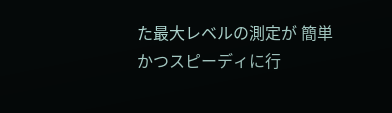た最大レベルの測定が 簡単かつスピーディに行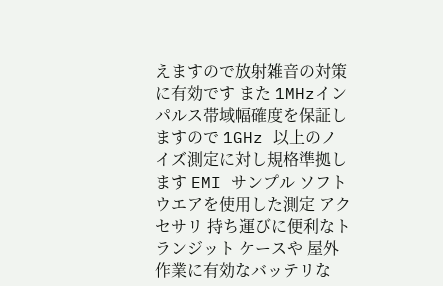えますので放射雑音の対策に有効です また 1MHzインパルス帯域幅確度を保証しますので 1GHz 以上のノイズ測定に対し規格準拠します EMI サンプル ソフトウエアを使用した測定 アクセサリ 持ち運びに便利なトランジット ケースや 屋外作業に有効なバッテリな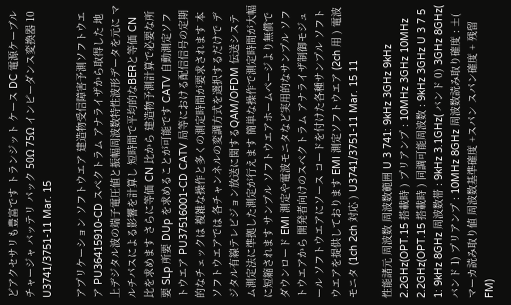どアクセサリも豊富です トランジット ケース DC 電源ケーブル チャージャ バッテリ パック 50Ω 75Ω インピーダンス変換器 10 U3741/3751-11 Mar. 15

アプリケーション ソフトウエア 建造物受信障害予測ソフトウエア PU36415910-CD スペクトラム アナライザから取得した 地上デジタル波の端子電圧値と振幅周波数特性波形データを元に マルチパスによる影響を計算し 短時間で平均的なBERと等価 CN 比を求めます さらに等価 CN 比から 建造物予測計算で必要な所要 SLp 所要 DUp を求めることが可能です CATV 自動測定ソフトウエア PU37516001-CD CATV 局等における配信信号の定期的なチェックは 複雑な操作と多くの測定時間が要求されます 本ソフトウエアでは 各チャンネルの変調方式を選択するだけで デジタル有線テレビジョン放送に関するQAM/OFDM 伝送システム測定法に準拠した測定が行えます 簡単な操作で測定時間が大幅に短縮されます サンプル ソフトウエアホームページより無償でダウンロード EMI 測定や電波モニタなど実用的なサンプル ソフトウエアから 開発者向けのスペクトラム アナライザ制御モジュール ソフトウエアにソース コードを付けた各種サンプル ソフトウエアを提供しております EMI 測定ソフトウエア (2ch 用 ) 電波モニタ (1ch 2ch 対応 ) U3741/3751-11 Mar. 15 11

性能諸元 周波数 周波数範囲 U 3 741: 9kHz 3GHz 9kHz 2.2GHz(OPT.15 搭載時 ) プリアンプ : 10MHz 3GHz 10MHz 2.2GHz(OPT.15 搭載時 ) 同調可能周波数 : 9kHz 3GHz U 3 7 5 1: 9kHz 8GHz 周波数帯 : 9kHz 3.1GHz( バンド 0) 3GHz 8GHz( バンド 1) プリアンプ : 10MHz 8GHz 周波数読み取り確度 : ±( マーカ読み取り値 周波数基準確度 +スパン スパン確度 + 残留 FM)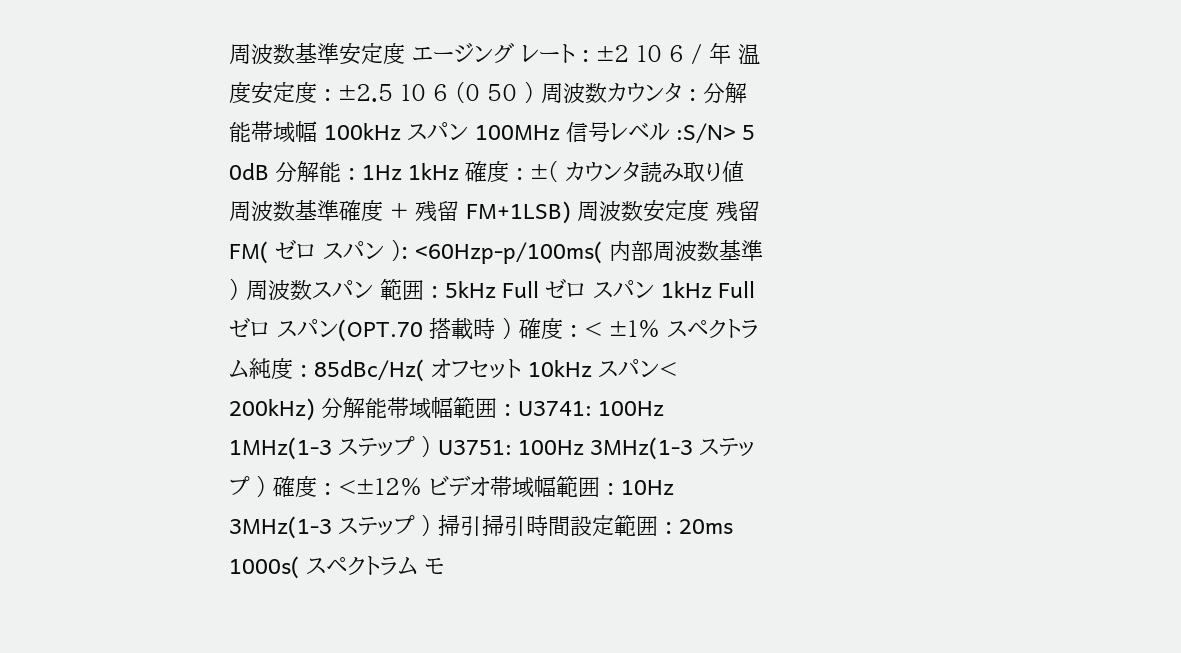周波数基準安定度 エージング レート : ±2 10 6 / 年 温度安定度 : ±2.5 10 6 (0 50 ) 周波数カウンタ : 分解能帯域幅 100kHz スパン 100MHz 信号レベル :S/N> 5 0dB 分解能 : 1Hz 1kHz 確度 : ±( カウンタ読み取り値 周波数基準確度 + 残留 FM+1LSB) 周波数安定度 残留 FM( ゼロ スパン ): <60Hzp-p/100ms( 内部周波数基準 ) 周波数スパン 範囲 : 5kHz Full ゼロ スパン 1kHz Full ゼロ スパン(OPT.70 搭載時 ) 確度 : < ±1% スペクトラム純度 : 85dBc/Hz( オフセット 10kHz スパン< 200kHz) 分解能帯域幅範囲 : U3741: 100Hz 1MHz(1-3 ステップ ) U3751: 100Hz 3MHz(1-3 ステップ ) 確度 : <±12% ビデオ帯域幅範囲 : 10Hz 3MHz(1-3 ステップ ) 掃引掃引時間設定範囲 : 20ms 1000s( スペクトラム モ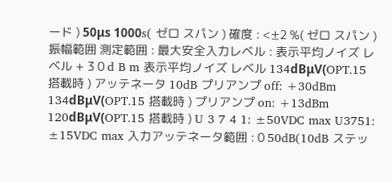ード ) 50μs 1000s( ゼロ スパン ) 確度 : <±2 %( ゼロ スパン ) 振幅範囲 測定範囲 : 最大安全入力レベル : 表示平均ノイズ レベル + 3 0 d B m 表示平均ノイズ レベル 134dBμV(OPT.15 搭載時 ) アッテネータ 10dB プリアンプ off: +30dBm 134dBμV(OPT.15 搭載時 ) プリアンプ on: +13dBm 120dBμV(OPT.15 搭載時 ) U 3 7 4 1: ±50VDC max U3751: ±15VDC max 入力アッテネータ範囲 : 0 50dB(10dB ステッ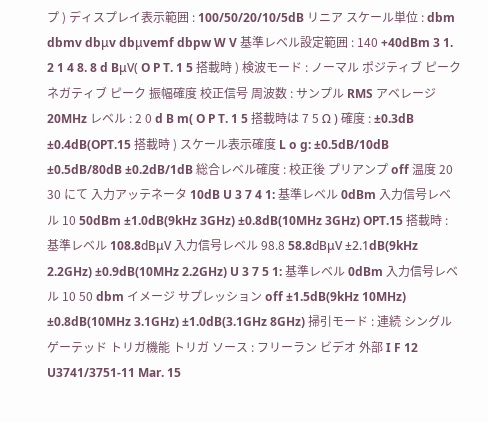プ ) ディスプレイ表示範囲 : 100/50/20/10/5dB リニア スケール単位 : dbm dbmv dbμv dbμvemf dbpw W V 基準レベル設定範囲 : 140 +40dBm 3 1. 2 1 4 8. 8 d BμV( O P T. 1 5 搭載時 ) 検波モード : ノーマル ポジティブ ピーク ネガティブ ピーク 振幅確度 校正信号 周波数 : サンプル RMS アベレージ 20MHz レベル : 2 0 d B m( O P T. 1 5 搭載時は 7 5 Ω ) 確度 : ±0.3dB ±0.4dB(OPT.15 搭載時 ) スケール表示確度 L o g: ±0.5dB/10dB ±0.5dB/80dB ±0.2dB/1dB 総合レベル確度 : 校正後 プリアンプ off 温度 20 30 にて 入力アッテネータ 10dB U 3 7 4 1: 基準レベル 0dBm 入力信号レベル 10 50dBm ±1.0dB(9kHz 3GHz) ±0.8dB(10MHz 3GHz) OPT.15 搭載時 : 基準レベル 108.8dBμV 入力信号レベル 98.8 58.8dBμV ±2.1dB(9kHz 2.2GHz) ±0.9dB(10MHz 2.2GHz) U 3 7 5 1: 基準レベル 0dBm 入力信号レベル 10 50 dbm イメージ サプレッション off ±1.5dB(9kHz 10MHz) ±0.8dB(10MHz 3.1GHz) ±1.0dB(3.1GHz 8GHz) 掃引モード : 連続 シングル ゲーテッド トリガ機能 トリガ ソース : フリーラン ビデオ 外部 I F 12 U3741/3751-11 Mar. 15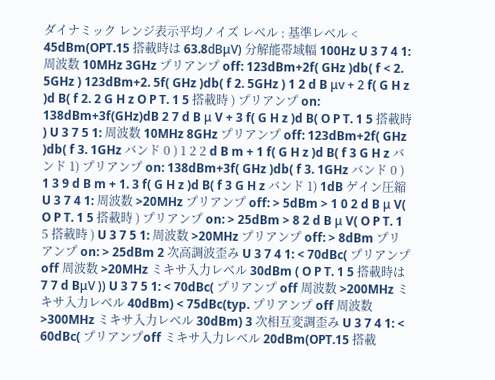ダイナミック レンジ表示平均ノイズ レベル : 基準レベル < 45dBm(OPT.15 搭載時は 63.8dBμV) 分解能帯域幅 100Hz U 3 7 4 1: 周波数 10MHz 3GHz プリアンプ off: 123dBm+2f( GHz )db( f < 2. 5GHz ) 123dBm+2. 5f( GHz )db( f 2. 5GHz ) 1 2 d B μv + 2 f( G H z )d B( f 2. 2 G H z O P T. 1 5 搭載時 ) プリアンプ on: 138dBm+3f(GHz)dB 2 7 d B μ V + 3 f( G H z )d B( O P T. 1 5 搭載時 ) U 3 7 5 1: 周波数 10MHz 8GHz プリアンプ off: 123dBm+2f( GHz )db( f 3. 1GHz バンド 0 ) 1 2 2 d B m + 1 f( G H z )d B( f 3 G H z バンド 1) プリアンプ on: 138dBm+3f( GHz )db( f 3. 1GHz バンド 0 ) 1 3 9 d B m + 1. 3 f( G H z )d B( f 3 G H z バンド 1) 1dB ゲイン圧縮 U 3 7 4 1: 周波数 >20MHz プリアンプ off: > 5dBm > 1 0 2 d B μ V( O P T. 1 5 搭載時 ) プリアンプ on: > 25dBm > 8 2 d B μ V( O P T. 1 5 搭載時 ) U 3 7 5 1: 周波数 >20MHz プリアンプ off: > 8dBm プリアンプ on: > 25dBm 2 次高調波歪み U 3 7 4 1: < 70dBc( プリアンプ off 周波数 >20MHz ミキサ入力レベル 30dBm ( O P T. 1 5 搭載時は 7 7 d BμV )) U 3 7 5 1: < 70dBc( プリアンプ off 周波数 >200MHz ミキサ入力レベル 40dBm) < 75dBc(typ. プリアンプ off 周波数 >300MHz ミキサ入力レベル 30dBm) 3 次相互変調歪み U 3 7 4 1: < 60dBc( プリアンプoff ミキサ入力レベル 20dBm(OPT.15 搭載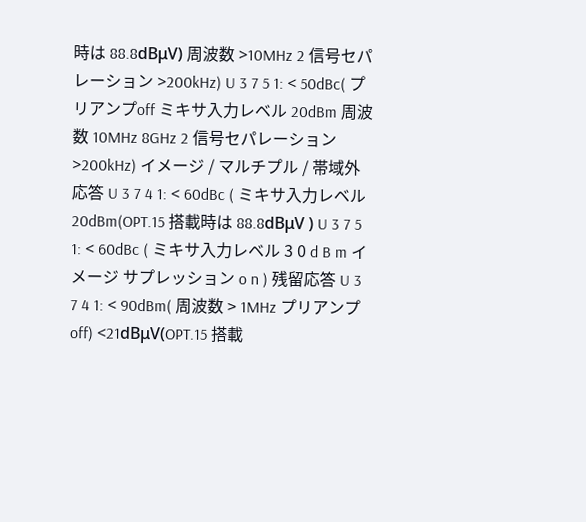時は 88.8dBμV) 周波数 >10MHz 2 信号セパレーション >200kHz) U 3 7 5 1: < 50dBc( プリアンプoff ミキサ入力レベル 20dBm 周波数 10MHz 8GHz 2 信号セパレーション >200kHz) イメージ / マルチプル / 帯域外応答 U 3 7 4 1: < 60dBc ( ミキサ入力レベル 20dBm(OPT.15 搭載時は 88.8dBμV ) U 3 7 5 1: < 60dBc ( ミキサ入力レベル 3 0 d B m イメージ サプレッション o n ) 残留応答 U 3 7 4 1: < 90dBm( 周波数 > 1MHz プリアンプ off) <21dBμV(OPT.15 搭載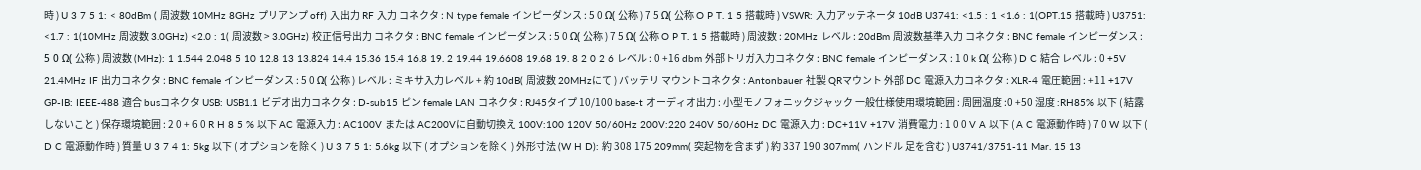時 ) U 3 7 5 1: < 80dBm ( 周波数 10MHz 8GHz プリアンプ off) 入出力 RF 入力 コネクタ : N type female インピーダンス : 5 0 Ω( 公称 ) 7 5 Ω( 公称 O P T. 1 5 搭載時 ) VSWR: 入力アッテネータ 10dB U3741: <1.5 : 1 <1.6 : 1(OPT.15 搭載時 ) U3751: <1.7 : 1(10MHz 周波数 3.0GHz) <2.0 : 1( 周波数 > 3.0GHz) 校正信号出力 コネクタ : BNC female インピーダンス : 5 0 Ω( 公称 ) 7 5 Ω( 公称 O P T. 1 5 搭載時 ) 周波数 : 20MHz レベル : 20dBm 周波数基準入力 コネクタ : BNC female インピーダンス : 5 0 Ω( 公称 ) 周波数 (MHz): 1 1.544 2.048 5 10 12.8 13 13.824 14.4 15.36 15.4 16.8 19. 2 19.44 19.6608 19.68 19. 8 2 0 2 6 レベル : 0 +16 dbm 外部トリガ入力コネクタ : BNC female インピーダンス : 1 0 k Ω( 公称 ) D C 結合 レベル : 0 +5V 21.4MHz IF 出力コネクタ : BNC female インピーダンス : 5 0 Ω( 公称 ) レベル : ミキサ入力レベル + 約 10dB( 周波数 20MHzにて ) バッテリ マウントコネクタ : Antonbauer 社製 QRマウント 外部 DC 電源入力コネクタ : XLR-4 電圧範囲 : +11 +17V GP-IB: IEEE-488 適合 busコネクタ USB: USB1.1 ビデオ出力コネクタ : D-sub15 ピン female LAN コネクタ : RJ45タイプ 10/100 base-t オーディオ出力 : 小型モノフォニックジャック 一般仕様使用環境範囲 : 周囲温度 :0 +50 湿度 :RH85% 以下 ( 結露しないこと ) 保存環境範囲 : 2 0 + 6 0 R H 8 5 % 以下 AC 電源入力 : AC100V または AC200Vに自動切換え 100V:100 120V 50/60Hz 200V:220 240V 50/60Hz DC 電源入力 : DC+11V +17V 消費電力 : 1 0 0 V A 以下 ( A C 電源動作時 ) 7 0 W 以下 ( D C 電源動作時 ) 質量 U 3 7 4 1: 5kg 以下 ( オプションを除く ) U 3 7 5 1: 5.6kg 以下 ( オプションを除く ) 外形寸法 (W H D): 約 308 175 209mm( 突起物を含まず ) 約 337 190 307mm( ハンドル 足を含む ) U3741/3751-11 Mar. 15 13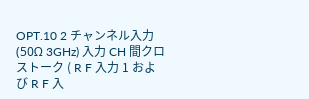OPT.10 2 チャンネル入力 (50Ω 3GHz) 入力 CH 間クロストーク ( R F 入力 1 および R F 入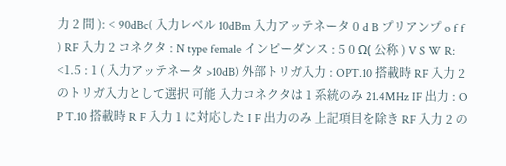力 2 間 ): < 90dBc( 入力レベル 10dBm 入力アッテネータ 0 d B プリアンプ o f f ) RF 入力 2 コネクタ : N type female インピーダンス : 5 0 Ω( 公称 ) V S W R: <1.5 : 1 ( 入力アッテネータ >10dB) 外部トリガ入力 : OPT.10 搭載時 RF 入力 2 のトリガ入力として選択 可能 入力コネクタは 1 系統のみ 21.4MHz IF 出力 : O P T.10 搭載時 R F 入力 1 に対応した I F 出力のみ 上記項目を除き RF 入力 2 の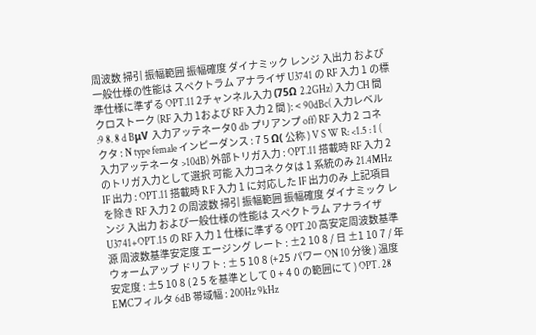周波数 掃引 振幅範囲 振幅確度 ダイナミック レンジ 入出力 および一般仕様の性能は スペクトラム アナライザ U3741 の RF 入力 1 の標準仕様に準ずる OPT.11 2チャンネル入力 (75Ω 2.2GHz) 入力 CH 間クロストーク (RF 入力 1および RF 入力 2 間 ): < 90dBc( 入力レベル :9 8. 8 d BμV 入力アッテネータ0 db プリアンプ off) RF 入力 2 コネクタ : N type female インピーダンス : 7 5 Ω( 公称 ) V S W R: <1.5 : 1 ( 入力アッテネータ >10dB) 外部トリガ入力 : OPT.11 搭載時 RF 入力 2 のトリガ入力として選択 可能 入力コネクタは 1 系統のみ 21.4MHz IF 出力 : OPT.11 搭載時 R F 入力 1 に対応した IF 出力のみ 上記項目を除き RF 入力 2 の周波数 掃引 振幅範囲 振幅確度 ダイナミック レンジ 入出力 および一般仕様の性能は スペクトラム アナライザ U3741+OPT.15 の RF 入力 1 仕様に準ずる OPT.20 高安定周波数基準源 周波数基準安定度 エージング レート : ±2 10 8 / 日 ±1 10 7 / 年 ウォームアップ ドリフト : ± 5 10 8 (+25 パワー ON 10 分後 ) 温度安定度 : ±5 10 8 ( 2 5 を基準として 0 + 4 0 の範囲にて ) OPT. 28 EMCフィルタ 6dB 帯域幅 : 200Hz 9kHz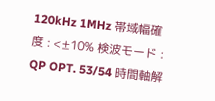120kHz 1MHz 帯域幅確度 : <±10% 検波モード : QP OPT. 53/54 時間軸解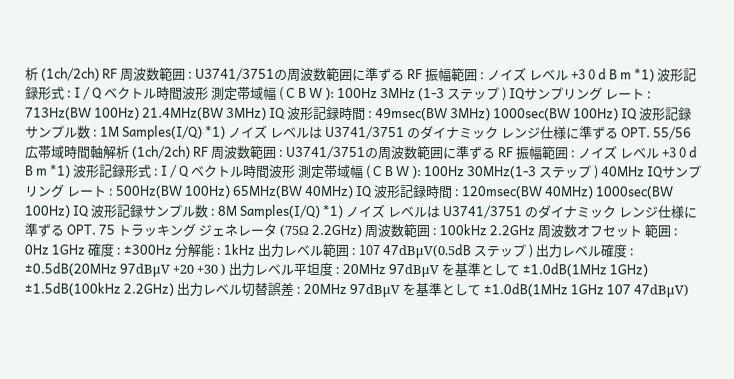析 (1ch/2ch) RF 周波数範囲 : U3741/3751の周波数範囲に準ずる RF 振幅範囲 : ノイズ レベル +3 0 d B m *1) 波形記録形式 : I / Q ベクトル時間波形 測定帯域幅 ( C B W ): 100Hz 3MHz (1-3 ステップ ) IQサンプリング レート : 713Hz(BW 100Hz) 21.4MHz(BW 3MHz) IQ 波形記録時間 : 49msec(BW 3MHz) 1000sec(BW 100Hz) IQ 波形記録サンプル数 : 1M Samples(I/Q) *1) ノイズ レベルは U3741/3751 のダイナミック レンジ仕様に準ずる OPT. 55/56 広帯域時間軸解析 (1ch/2ch) RF 周波数範囲 : U3741/3751の周波数範囲に準ずる RF 振幅範囲 : ノイズ レベル +3 0 d B m *1) 波形記録形式 : I / Q ベクトル時間波形 測定帯域幅 ( C B W ): 100Hz 30MHz(1-3 ステップ ) 40MHz IQサンプリング レート : 500Hz(BW 100Hz) 65MHz(BW 40MHz) IQ 波形記録時間 : 120msec(BW 40MHz) 1000sec(BW 100Hz) IQ 波形記録サンプル数 : 8M Samples(I/Q) *1) ノイズ レベルは U3741/3751 のダイナミック レンジ仕様に準ずる OPT. 75 トラッキング ジェネレータ (75Ω 2.2GHz) 周波数範囲 : 100kHz 2.2GHz 周波数オフセット 範囲 : 0Hz 1GHz 確度 : ±300Hz 分解能 : 1kHz 出力レベル範囲 : 107 47dBμV(0.5dB ステップ ) 出力レベル確度 : ±0.5dB(20MHz 97dBμV +20 +30 ) 出力レベル平坦度 : 20MHz 97dBμV を基準として ±1.0dB(1MHz 1GHz) ±1.5dB(100kHz 2.2GHz) 出力レベル切替誤差 : 20MHz 97dBμV を基準として ±1.0dB(1MHz 1GHz 107 47dBμV)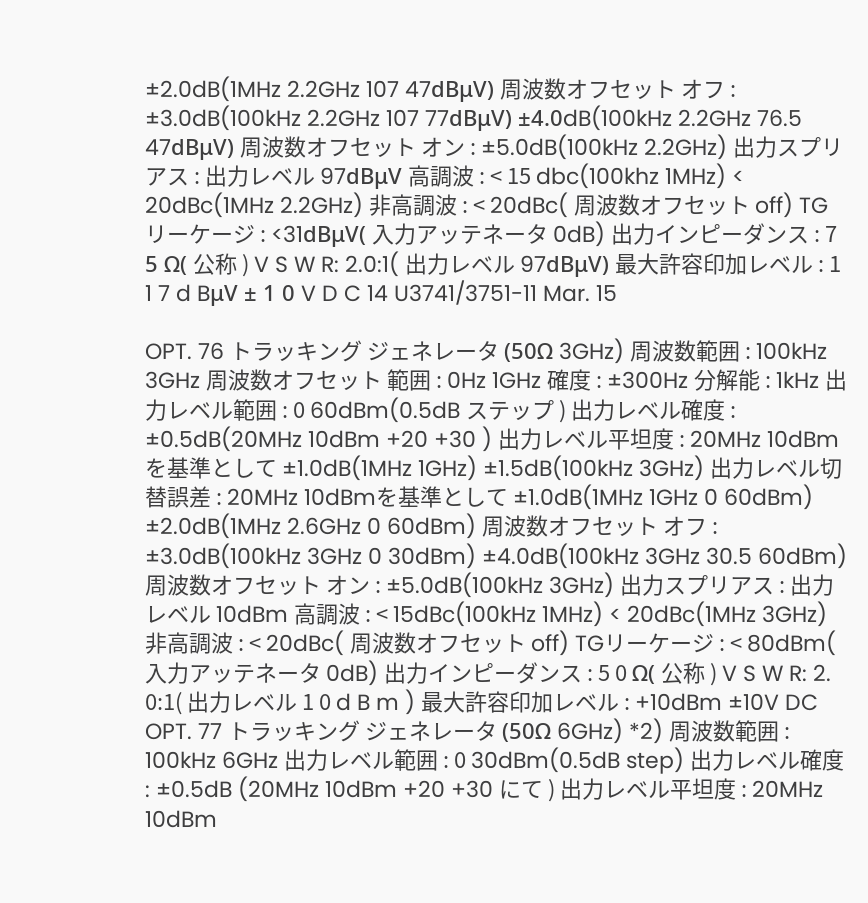±2.0dB(1MHz 2.2GHz 107 47dBμV) 周波数オフセット オフ : ±3.0dB(100kHz 2.2GHz 107 77dBμV) ±4.0dB(100kHz 2.2GHz 76.5 47dBμV) 周波数オフセット オン : ±5.0dB(100kHz 2.2GHz) 出力スプリアス : 出力レベル 97dBμV 高調波 : < 15 dbc(100khz 1MHz) < 20dBc(1MHz 2.2GHz) 非高調波 : < 20dBc( 周波数オフセット off) TG リーケージ : <31dBμV( 入力アッテネータ 0dB) 出力インピーダンス : 7 5 Ω( 公称 ) V S W R: 2.0:1( 出力レベル 97dBμV) 最大許容印加レベル : 1 1 7 d BμV ± 1 0 V D C 14 U3741/3751-11 Mar. 15

OPT. 76 トラッキング ジェネレータ (50Ω 3GHz) 周波数範囲 : 100kHz 3GHz 周波数オフセット 範囲 : 0Hz 1GHz 確度 : ±300Hz 分解能 : 1kHz 出力レベル範囲 : 0 60dBm(0.5dB ステップ ) 出力レベル確度 : ±0.5dB(20MHz 10dBm +20 +30 ) 出力レベル平坦度 : 20MHz 10dBmを基準として ±1.0dB(1MHz 1GHz) ±1.5dB(100kHz 3GHz) 出力レベル切替誤差 : 20MHz 10dBmを基準として ±1.0dB(1MHz 1GHz 0 60dBm) ±2.0dB(1MHz 2.6GHz 0 60dBm) 周波数オフセット オフ : ±3.0dB(100kHz 3GHz 0 30dBm) ±4.0dB(100kHz 3GHz 30.5 60dBm) 周波数オフセット オン : ±5.0dB(100kHz 3GHz) 出力スプリアス : 出力レベル 10dBm 高調波 : < 15dBc(100kHz 1MHz) < 20dBc(1MHz 3GHz) 非高調波 : < 20dBc( 周波数オフセット off) TGリーケージ : < 80dBm( 入力アッテネータ 0dB) 出力インピーダンス : 5 0 Ω( 公称 ) V S W R: 2. 0:1( 出力レベル 1 0 d B m ) 最大許容印加レベル : +10dBm ±10V DC OPT. 77 トラッキング ジェネレータ (50Ω 6GHz) *2) 周波数範囲 : 100kHz 6GHz 出力レベル範囲 : 0 30dBm(0.5dB step) 出力レベル確度 : ±0.5dB (20MHz 10dBm +20 +30 にて ) 出力レベル平坦度 : 20MHz 10dBm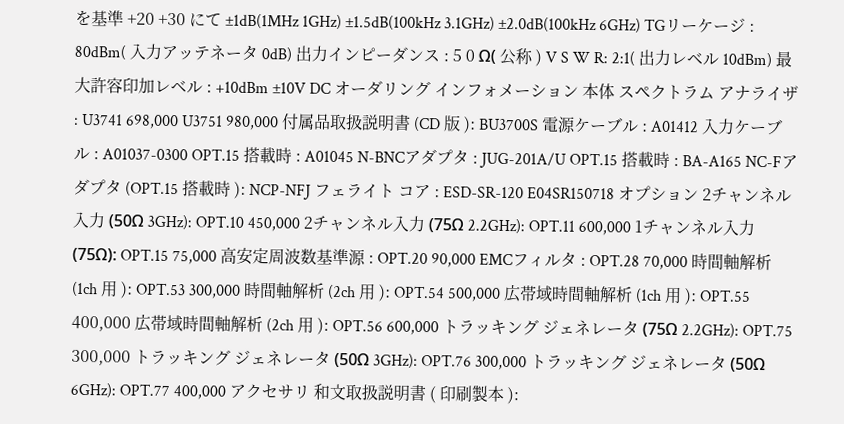を基準 +20 +30 にて ±1dB(1MHz 1GHz) ±1.5dB(100kHz 3.1GHz) ±2.0dB(100kHz 6GHz) TGリーケージ : 80dBm( 入力アッテネータ 0dB) 出力インピーダンス : 5 0 Ω( 公称 ) V S W R: 2:1( 出力レベル 10dBm) 最大許容印加レベル : +10dBm ±10V DC オーダリング インフォメーション 本体 スペクトラム アナライザ : U3741 698,000 U3751 980,000 付属品取扱説明書 (CD 版 ): BU3700S 電源ケーブル : A01412 入力ケーブル : A01037-0300 OPT.15 搭載時 : A01045 N-BNCアダプタ : JUG-201A/U OPT.15 搭載時 : BA-A165 NC-Fアダプタ (OPT.15 搭載時 ): NCP-NFJ フェライト コア : ESD-SR-120 E04SR150718 オプション 2チャンネル入力 (50Ω 3GHz): OPT.10 450,000 2チャンネル入力 (75Ω 2.2GHz): OPT.11 600,000 1チャンネル入力 (75Ω): OPT.15 75,000 高安定周波数基準源 : OPT.20 90,000 EMCフィルタ : OPT.28 70,000 時間軸解析 (1ch 用 ): OPT.53 300,000 時間軸解析 (2ch 用 ): OPT.54 500,000 広帯域時間軸解析 (1ch 用 ): OPT.55 400,000 広帯域時間軸解析 (2ch 用 ): OPT.56 600,000 トラッキング ジェネレータ (75Ω 2.2GHz): OPT.75 300,000 トラッキング ジェネレータ (50Ω 3GHz): OPT.76 300,000 トラッキング ジェネレータ (50Ω 6GHz): OPT.77 400,000 アクセサリ 和文取扱説明書 ( 印刷製本 ):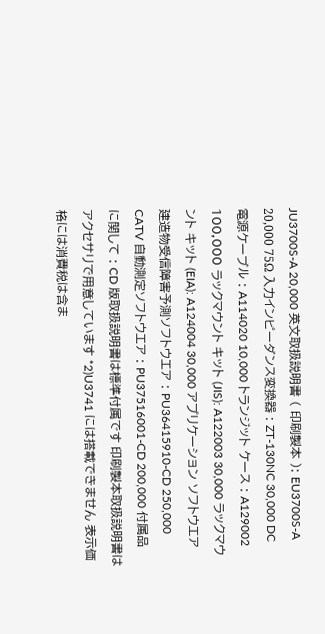JU3700S-A 20,000 英文取扱説明書 ( 印刷製本 ): EU3700S-A 20,000 75Ω 入力インピーダンス変換器 : ZT-130NC 30,000 DC 電源ケーブル : A114020 10,000 トランジット ケース : A129002 100,000 ラックマウント キット (JIS): A122003 30,000 ラックマウント キット (EIA): A124004 30,000 アプリケーション ソフトウエア 建造物受信障害予測ソフトウエア : PU36415910-CD 250,000 CATV 自動測定ソフトウエア : PU37516001-CD 200,000 付属品に関して : CD 版取扱説明書は標準付属です 印刷製本取扱説明書はアクセサリで用意しています *2)U3741 には搭載できません 表示価格には消費税は含ま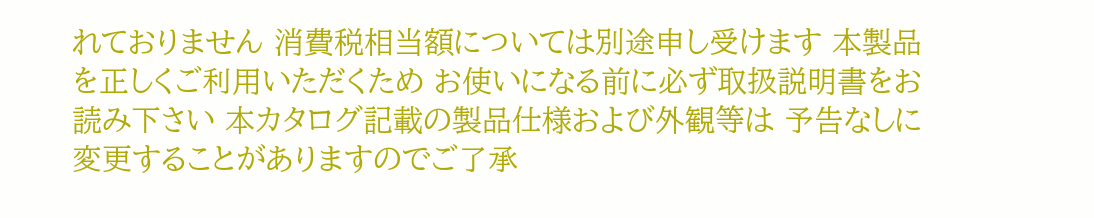れておりません 消費税相当額については別途申し受けます 本製品を正しくご利用いただくため お使いになる前に必ず取扱説明書をお読み下さい 本カタログ記載の製品仕様および外観等は 予告なしに変更することがありますのでご了承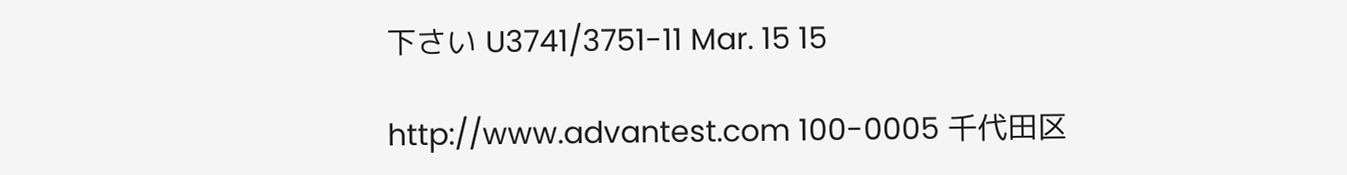下さい U3741/3751-11 Mar. 15 15

http://www.advantest.com 100-0005 千代田区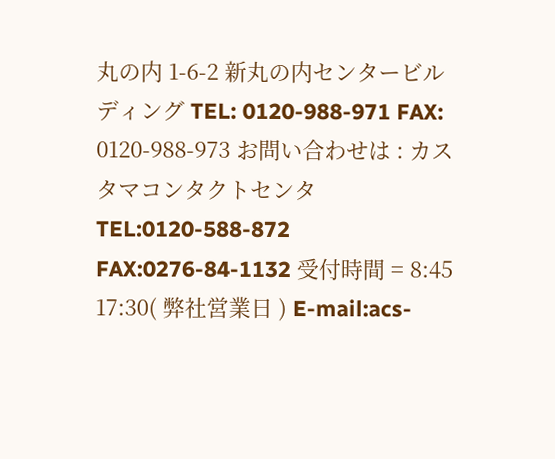丸の内 1-6-2 新丸の内センタービルディング TEL: 0120-988-971 FAX: 0120-988-973 お問い合わせは : カスタマコンタクトセンタ TEL:0120-588-872 FAX:0276-84-1132 受付時間 = 8:45 17:30( 弊社営業日 ) E-mail:acs-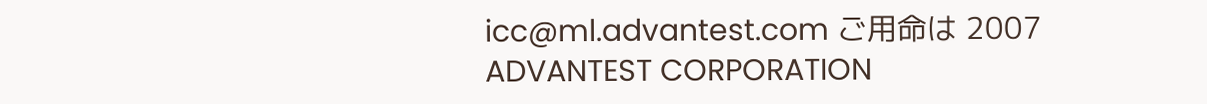icc@ml.advantest.com ご用命は 2007 ADVANTEST CORPORATION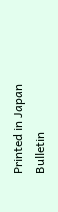Printed in Japan Bulletin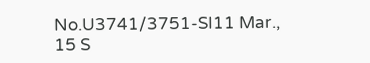No.U3741/3751-SI11 Mar., 15 S